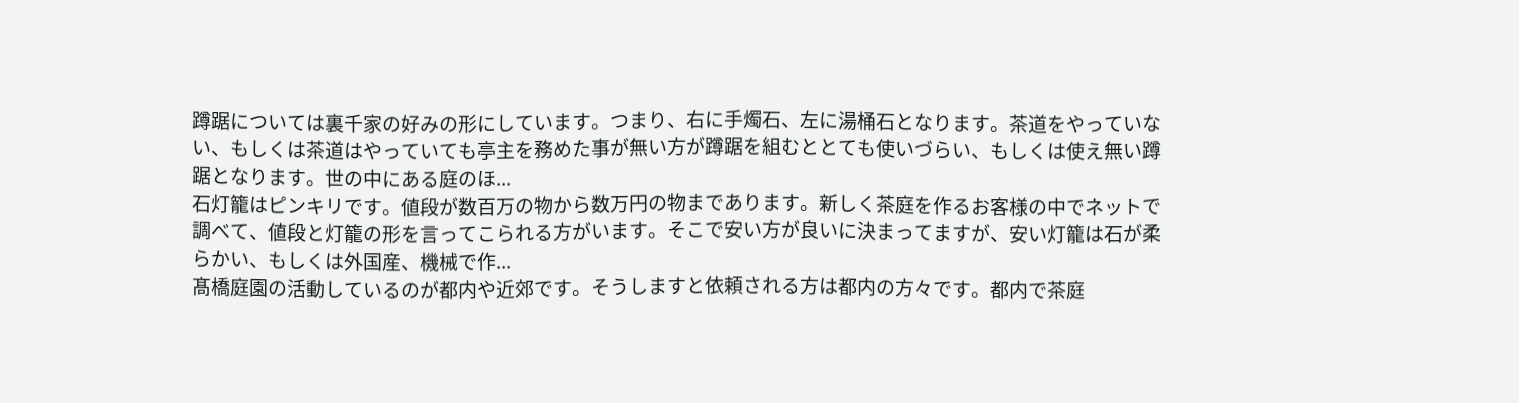蹲踞については裏千家の好みの形にしています。つまり、右に手燭石、左に湯桶石となります。茶道をやっていない、もしくは茶道はやっていても亭主を務めた事が無い方が蹲踞を組むととても使いづらい、もしくは使え無い蹲踞となります。世の中にある庭のほ...
石灯籠はピンキリです。値段が数百万の物から数万円の物まであります。新しく茶庭を作るお客様の中でネットで調べて、値段と灯籠の形を言ってこられる方がいます。そこで安い方が良いに決まってますが、安い灯籠は石が柔らかい、もしくは外国産、機械で作...
髙橋庭園の活動しているのが都内や近郊です。そうしますと依頼される方は都内の方々です。都内で茶庭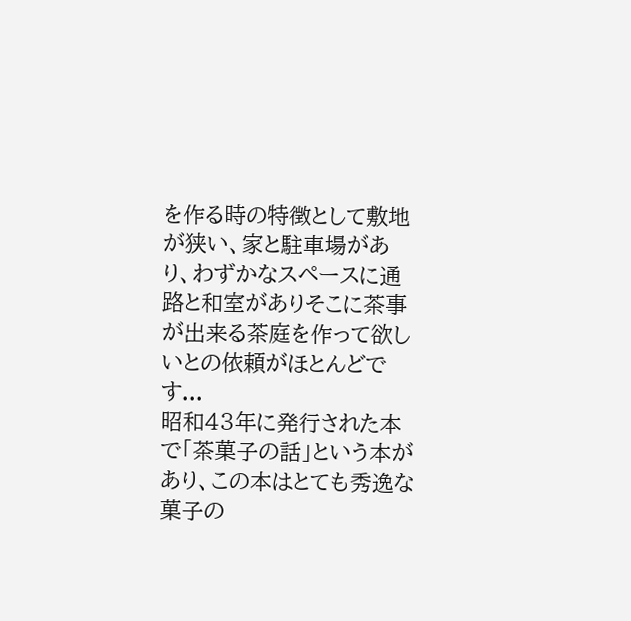を作る時の特徴として敷地が狭い、家と駐車場があり、わずかなスペースに通路と和室がありそこに茶事が出来る茶庭を作って欲しいとの依頼がほとんどです...
昭和43年に発行された本で「茶菓子の話」という本があり、この本はとても秀逸な菓子の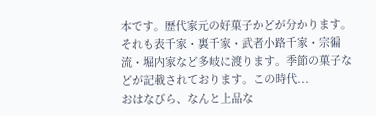本です。歴代家元の好菓子かどが分かります。それも表千家・裏千家・武者小路千家・宗徧流・堀内家など多岐に渡ります。季節の菓子などが記載されております。この時代...
おはなびら、なんと上品な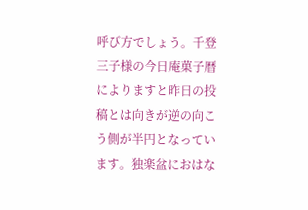呼び方でしょう。千登三子様の今日庵菓子暦によりますと昨日の投稿とは向きが逆の向こう側が半円となっています。独楽盆におはな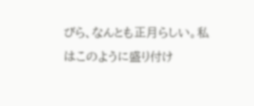びら、なんとも正月らしい。私はこのように盛り付け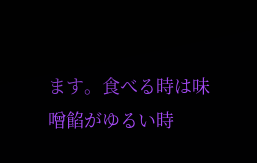ます。食べる時は味噌餡がゆるい時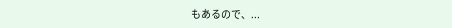もあるので、...